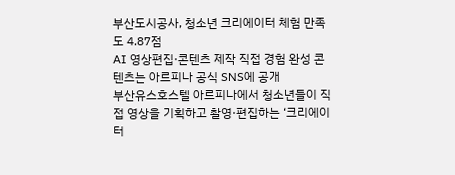부산도시공사, 청소년 크리에이터 체험 만족도 4.87점
AI 영상편집·콘텐츠 제작 직접 경험 완성 콘텐츠는 아르피나 공식 SNS에 공개
부산유스호스텔 아르피나에서 청소년들이 직접 영상을 기획하고 촬영·편집하는 ‘크리에이터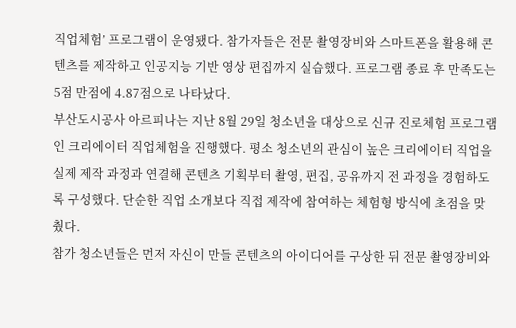직업체험’ 프로그램이 운영됐다. 참가자들은 전문 촬영장비와 스마트폰을 활용해 콘텐츠를 제작하고 인공지능 기반 영상 편집까지 실습했다. 프로그램 종료 후 만족도는 5점 만점에 4.87점으로 나타났다.
부산도시공사 아르피나는 지난 8월 29일 청소년을 대상으로 신규 진로체험 프로그램인 크리에이터 직업체험을 진행했다. 평소 청소년의 관심이 높은 크리에이터 직업을 실제 제작 과정과 연결해 콘텐츠 기획부터 촬영, 편집, 공유까지 전 과정을 경험하도록 구성했다. 단순한 직업 소개보다 직접 제작에 참여하는 체험형 방식에 초점을 맞췄다.
참가 청소년들은 먼저 자신이 만들 콘텐츠의 아이디어를 구상한 뒤 전문 촬영장비와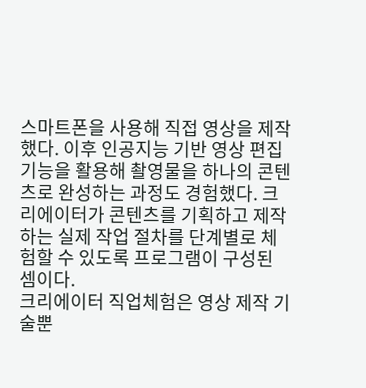스마트폰을 사용해 직접 영상을 제작했다. 이후 인공지능 기반 영상 편집 기능을 활용해 촬영물을 하나의 콘텐츠로 완성하는 과정도 경험했다. 크리에이터가 콘텐츠를 기획하고 제작하는 실제 작업 절차를 단계별로 체험할 수 있도록 프로그램이 구성된 셈이다.
크리에이터 직업체험은 영상 제작 기술뿐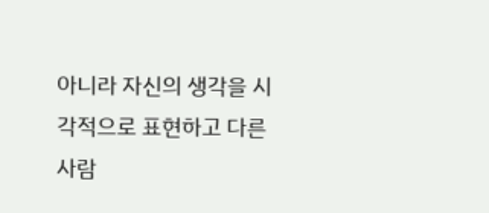아니라 자신의 생각을 시각적으로 표현하고 다른 사람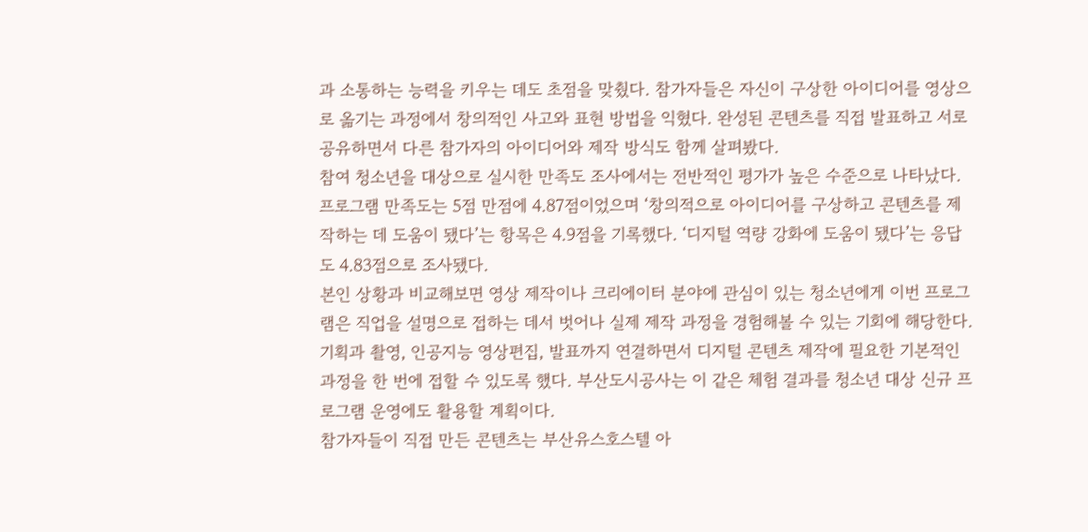과 소통하는 능력을 키우는 데도 초점을 맞췄다. 참가자들은 자신이 구상한 아이디어를 영상으로 옮기는 과정에서 창의적인 사고와 표현 방법을 익혔다. 완성된 콘텐츠를 직접 발표하고 서로 공유하면서 다른 참가자의 아이디어와 제작 방식도 함께 살펴봤다.
참여 청소년을 대상으로 실시한 만족도 조사에서는 전반적인 평가가 높은 수준으로 나타났다. 프로그램 만족도는 5점 만점에 4.87점이었으며 ‘창의적으로 아이디어를 구상하고 콘텐츠를 제작하는 데 도움이 됐다’는 항목은 4.9점을 기록했다. ‘디지털 역량 강화에 도움이 됐다’는 응답도 4.83점으로 조사됐다.
본인 상황과 비교해보면 영상 제작이나 크리에이터 분야에 관심이 있는 청소년에게 이번 프로그램은 직업을 설명으로 접하는 데서 벗어나 실제 제작 과정을 경험해볼 수 있는 기회에 해당한다. 기획과 촬영, 인공지능 영상편집, 발표까지 연결하면서 디지털 콘텐츠 제작에 필요한 기본적인 과정을 한 번에 접할 수 있도록 했다. 부산도시공사는 이 같은 체험 결과를 청소년 대상 신규 프로그램 운영에도 활용할 계획이다.
참가자들이 직접 만든 콘텐츠는 부산유스호스텔 아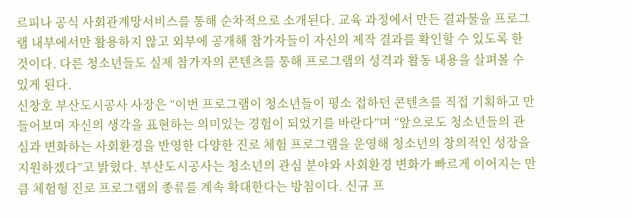르피나 공식 사회관계망서비스를 통해 순차적으로 소개된다. 교육 과정에서 만든 결과물을 프로그램 내부에서만 활용하지 않고 외부에 공개해 참가자들이 자신의 제작 결과를 확인할 수 있도록 한 것이다. 다른 청소년들도 실제 참가자의 콘텐츠를 통해 프로그램의 성격과 활동 내용을 살펴볼 수 있게 된다.
신창호 부산도시공사 사장은 “이번 프로그램이 청소년들이 평소 접하던 콘텐츠를 직접 기획하고 만들어보며 자신의 생각을 표현하는 의미있는 경험이 되었기를 바란다”며 “앞으로도 청소년들의 관심과 변화하는 사회환경을 반영한 다양한 진로 체험 프로그램을 운영해 청소년의 창의적인 성장을 지원하겠다”고 밝혔다. 부산도시공사는 청소년의 관심 분야와 사회환경 변화가 빠르게 이어지는 만큼 체험형 진로 프로그램의 종류를 계속 확대한다는 방침이다. 신규 프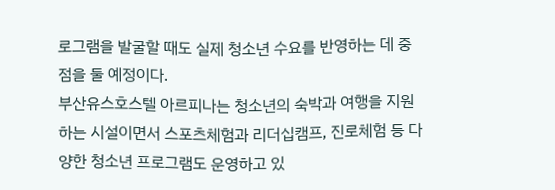로그램을 발굴할 때도 실제 청소년 수요를 반영하는 데 중점을 둘 예정이다.
부산유스호스텔 아르피나는 청소년의 숙박과 여행을 지원하는 시설이면서 스포츠체험과 리더십캠프, 진로체험 등 다양한 청소년 프로그램도 운영하고 있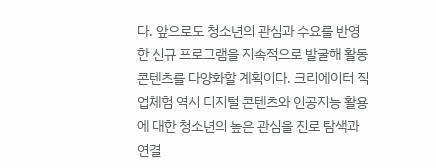다. 앞으로도 청소년의 관심과 수요를 반영한 신규 프로그램을 지속적으로 발굴해 활동 콘텐츠를 다양화할 계획이다. 크리에이터 직업체험 역시 디지털 콘텐츠와 인공지능 활용에 대한 청소년의 높은 관심을 진로 탐색과 연결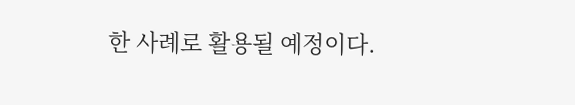한 사례로 활용될 예정이다.